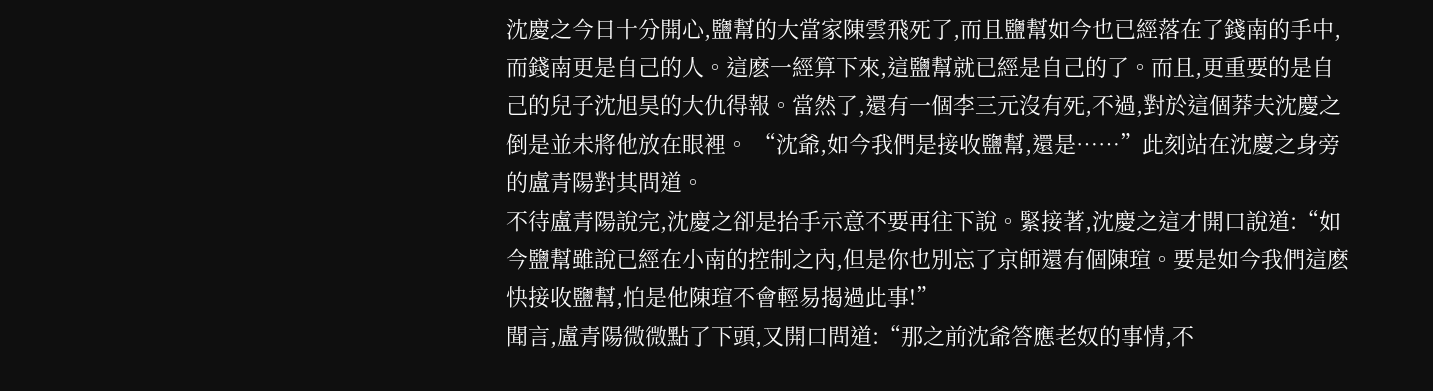沈慶之今日十分開心,鹽幫的大當家陳雲飛死了,而且鹽幫如今也已經落在了錢南的手中,而錢南更是自己的人。這麽一經算下來,這鹽幫就已經是自己的了。而且,更重要的是自己的兒子沈旭昊的大仇得報。當然了,還有一個李三元沒有死,不過,對於這個莽夫沈慶之倒是並未將他放在眼裡。 “沈爺,如今我們是接收鹽幫,還是……”此刻站在沈慶之身旁的盧青陽對其問道。
不待盧青陽說完,沈慶之卻是抬手示意不要再往下說。緊接著,沈慶之這才開口說道:“如今鹽幫雖說已經在小南的控制之內,但是你也別忘了京師還有個陳瑄。要是如今我們這麽快接收鹽幫,怕是他陳瑄不會輕易揭過此事!”
聞言,盧青陽微微點了下頭,又開口問道:“那之前沈爺答應老奴的事情,不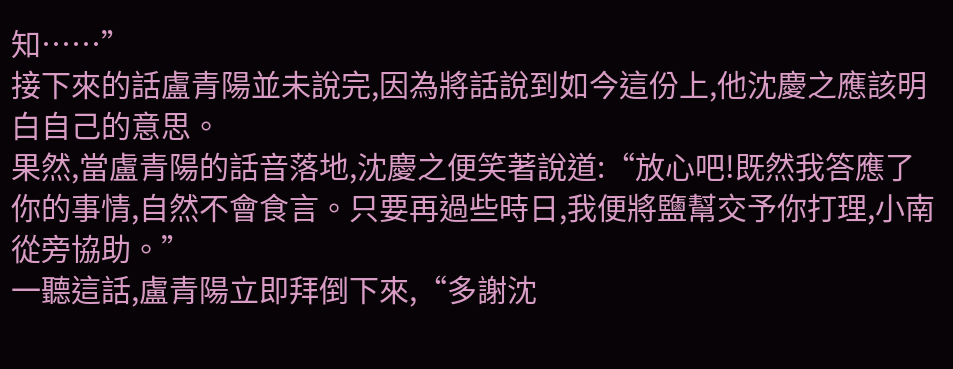知……”
接下來的話盧青陽並未說完,因為將話說到如今這份上,他沈慶之應該明白自己的意思。
果然,當盧青陽的話音落地,沈慶之便笑著說道:“放心吧!既然我答應了你的事情,自然不會食言。只要再過些時日,我便將鹽幫交予你打理,小南從旁協助。”
一聽這話,盧青陽立即拜倒下來,“多謝沈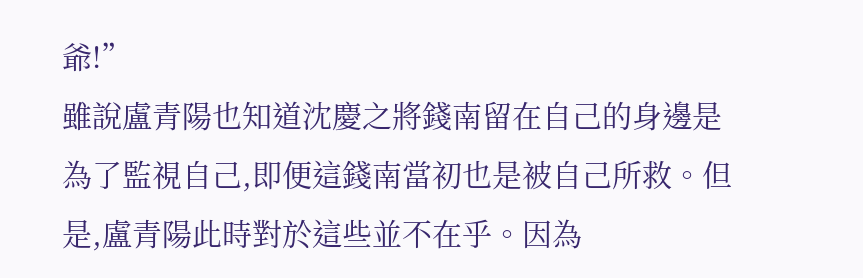爺!”
雖說盧青陽也知道沈慶之將錢南留在自己的身邊是為了監視自己,即便這錢南當初也是被自己所救。但是,盧青陽此時對於這些並不在乎。因為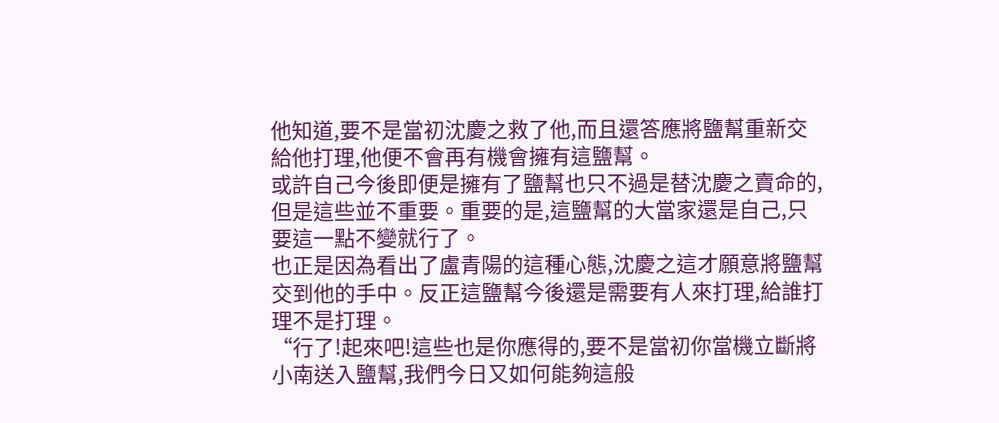他知道,要不是當初沈慶之救了他,而且還答應將鹽幫重新交給他打理,他便不會再有機會擁有這鹽幫。
或許自己今後即便是擁有了鹽幫也只不過是替沈慶之賣命的,但是這些並不重要。重要的是,這鹽幫的大當家還是自己,只要這一點不變就行了。
也正是因為看出了盧青陽的這種心態,沈慶之這才願意將鹽幫交到他的手中。反正這鹽幫今後還是需要有人來打理,給誰打理不是打理。
“行了!起來吧!這些也是你應得的,要不是當初你當機立斷將小南送入鹽幫,我們今日又如何能夠這般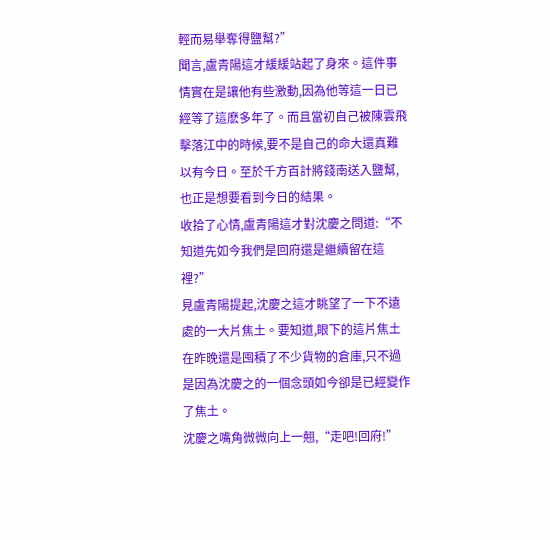輕而易舉奪得鹽幫?”
聞言,盧青陽這才緩緩站起了身來。這件事情實在是讓他有些激動,因為他等這一日已經等了這麽多年了。而且當初自己被陳雲飛擊落江中的時候,要不是自己的命大還真難以有今日。至於千方百計將錢南送入鹽幫,也正是想要看到今日的結果。
收拾了心情,盧青陽這才對沈慶之問道:“不知道先如今我們是回府還是繼續留在這裡?”
見盧青陽提起,沈慶之這才眺望了一下不遠處的一大片焦土。要知道,眼下的這片焦土在昨晚還是囤積了不少貨物的倉庫,只不過是因為沈慶之的一個念頭如今卻是已經變作了焦土。
沈慶之嘴角微微向上一翹,“走吧!回府!”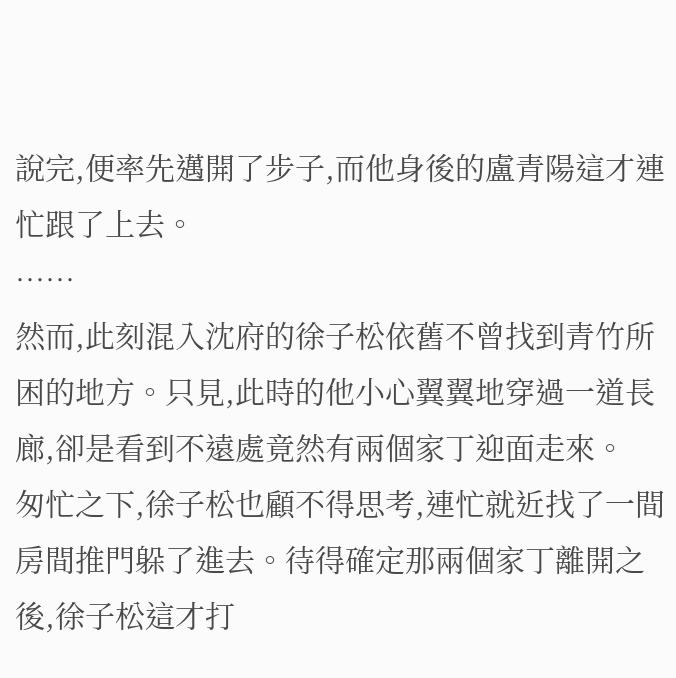說完,便率先邁開了步子,而他身後的盧青陽這才連忙跟了上去。
……
然而,此刻混入沈府的徐子松依舊不曾找到青竹所困的地方。只見,此時的他小心翼翼地穿過一道長廊,卻是看到不遠處竟然有兩個家丁迎面走來。
匆忙之下,徐子松也顧不得思考,連忙就近找了一間房間推門躲了進去。待得確定那兩個家丁離開之後,徐子松這才打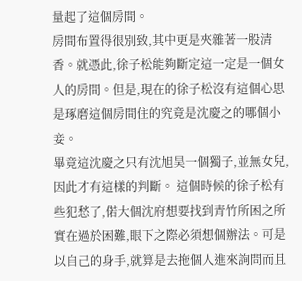量起了這個房間。
房間布置得很別致,其中更是夾雜著一股清香。就憑此,徐子松能夠斷定這一定是一個女人的房間。但是,現在的徐子松沒有這個心思是琢磨這個房間住的究竟是沈慶之的哪個小妾。
畢竟這沈慶之只有沈旭昊一個獨子,並無女兒,因此才有這樣的判斷。 這個時候的徐子松有些犯愁了,偌大個沈府想要找到青竹所困之所實在過於困難,眼下之際必須想個辦法。可是以自己的身手,就算是去拖個人進來詢問而且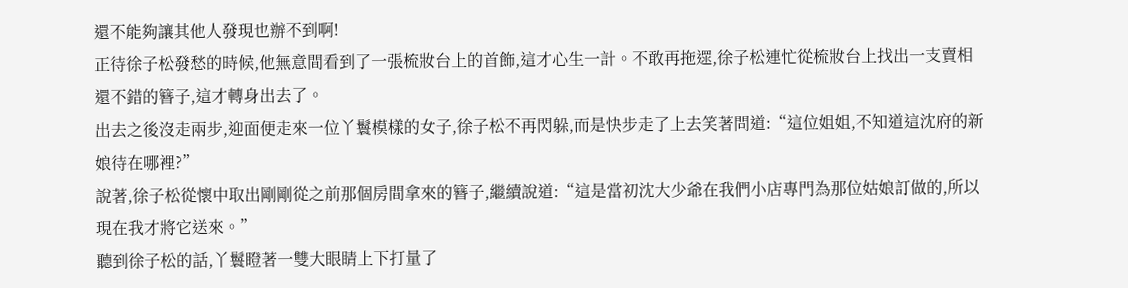還不能夠讓其他人發現也辦不到啊!
正待徐子松發愁的時候,他無意間看到了一張梳妝台上的首飾,這才心生一計。不敢再拖遝,徐子松連忙從梳妝台上找出一支賣相還不錯的簪子,這才轉身出去了。
出去之後沒走兩步,迎面便走來一位丫鬟模樣的女子,徐子松不再閃躲,而是快步走了上去笑著問道:“這位姐姐,不知道這沈府的新娘待在哪裡?”
說著,徐子松從懷中取出剛剛從之前那個房間拿來的簪子,繼續說道:“這是當初沈大少爺在我們小店專門為那位姑娘訂做的,所以現在我才將它送來。”
聽到徐子松的話,丫鬟瞪著一雙大眼睛上下打量了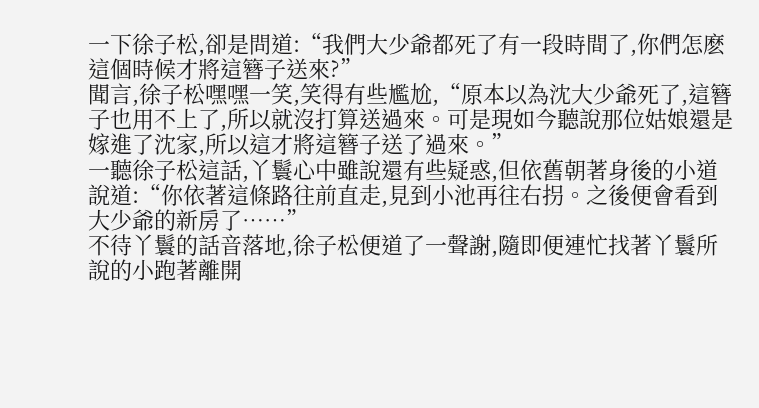一下徐子松,卻是問道:“我們大少爺都死了有一段時間了,你們怎麽這個時候才將這簪子送來?”
聞言,徐子松嘿嘿一笑,笑得有些尷尬,“原本以為沈大少爺死了,這簪子也用不上了,所以就沒打算送過來。可是現如今聽說那位姑娘還是嫁進了沈家,所以這才將這簪子送了過來。”
一聽徐子松這話,丫鬟心中雖說還有些疑惑,但依舊朝著身後的小道說道:“你依著這條路往前直走,見到小池再往右拐。之後便會看到大少爺的新房了……”
不待丫鬟的話音落地,徐子松便道了一聲謝,隨即便連忙找著丫鬟所說的小跑著離開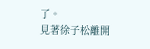了。
見著徐子松離開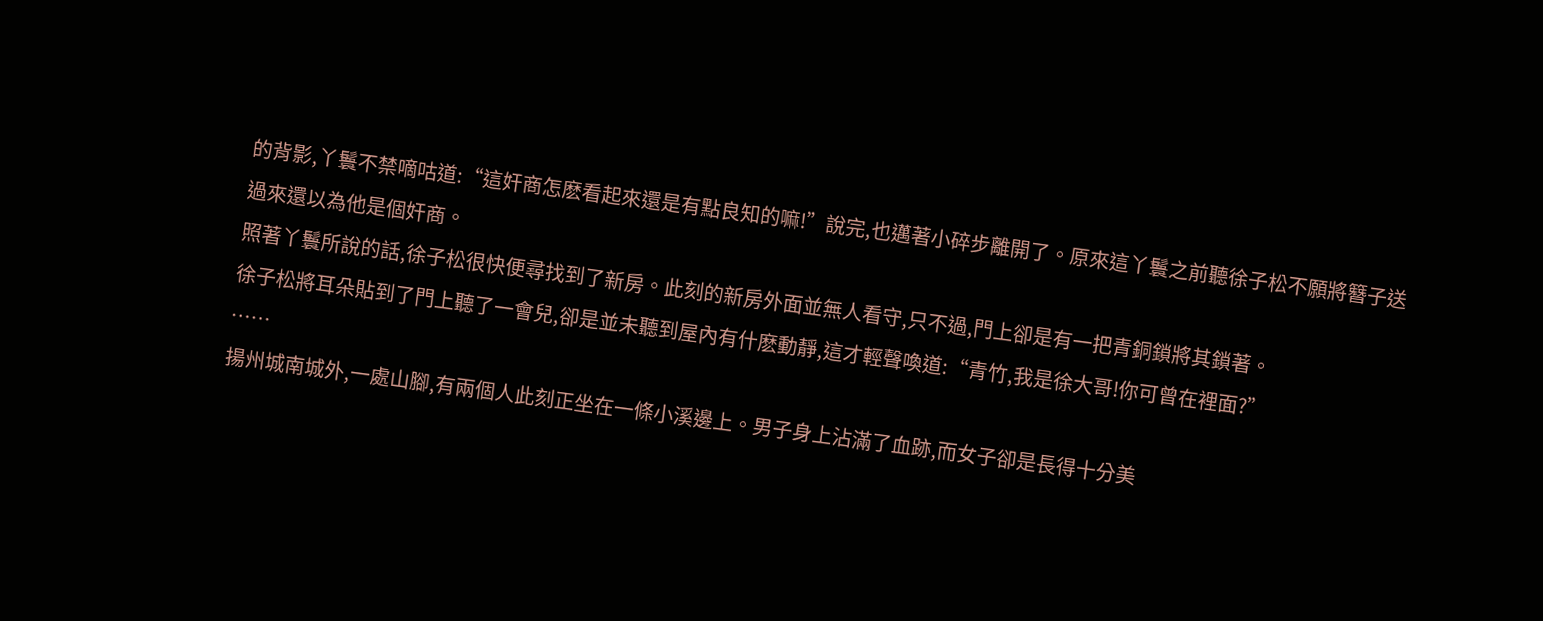的背影,丫鬟不禁嘀咕道:“這奸商怎麽看起來還是有點良知的嘛!”說完,也邁著小碎步離開了。原來這丫鬟之前聽徐子松不願將簪子送過來還以為他是個奸商。
照著丫鬟所說的話,徐子松很快便尋找到了新房。此刻的新房外面並無人看守,只不過,門上卻是有一把青銅鎖將其鎖著。
徐子松將耳朵貼到了門上聽了一會兒,卻是並未聽到屋內有什麽動靜,這才輕聲喚道:“青竹,我是徐大哥!你可曾在裡面?”
……
揚州城南城外,一處山腳,有兩個人此刻正坐在一條小溪邊上。男子身上沾滿了血跡,而女子卻是長得十分美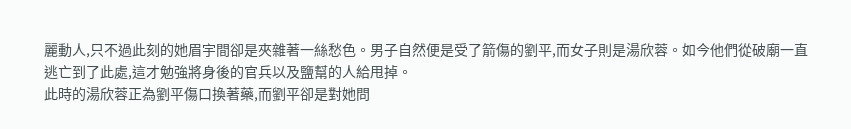麗動人,只不過此刻的她眉宇間卻是夾雜著一絲愁色。男子自然便是受了箭傷的劉平,而女子則是湯欣蓉。如今他們從破廟一直逃亡到了此處,這才勉強將身後的官兵以及鹽幫的人給甩掉。
此時的湯欣蓉正為劉平傷口換著藥,而劉平卻是對她問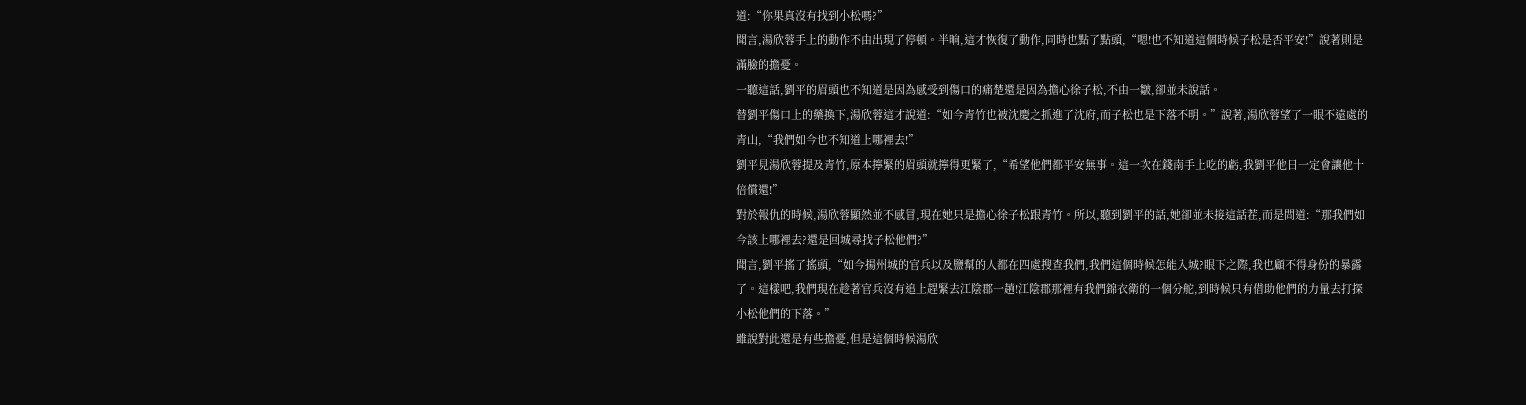道:“你果真沒有找到小松嗎?”
聞言,湯欣蓉手上的動作不由出現了停頓。半晌,這才恢復了動作,同時也點了點頭,“嗯!也不知道這個時候子松是否平安!”說著則是滿臉的擔憂。
一聽這話,劉平的眉頭也不知道是因為感受到傷口的痛楚還是因為擔心徐子松,不由一皺,卻並未說話。
替劉平傷口上的藥換下,湯欣蓉這才說道:“如今青竹也被沈慶之抓進了沈府,而子松也是下落不明。”說著,湯欣蓉望了一眼不遠處的青山,“我們如今也不知道上哪裡去!”
劉平見湯欣蓉提及青竹,原本擰緊的眉頭就擰得更緊了,“希望他們都平安無事。這一次在錢南手上吃的虧,我劉平他日一定會讓他十倍償還!”
對於報仇的時候,湯欣蓉顯然並不感冒,現在她只是擔心徐子松跟青竹。所以,聽到劉平的話,她卻並未接這話茬,而是問道:“那我們如今該上哪裡去?還是回城尋找子松他們?”
聞言,劉平搖了搖頭,“如今揚州城的官兵以及鹽幫的人都在四處搜查我們,我們這個時候怎能入城?眼下之際,我也顧不得身份的暴露了。這樣吧,我們現在趁著官兵沒有追上趕緊去江陰郡一趟!江陰郡那裡有我們錦衣衛的一個分舵,到時候只有借助他們的力量去打探小松他們的下落。”
雖說對此還是有些擔憂,但是這個時候湯欣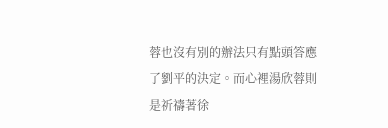蓉也沒有別的辦法只有點頭答應了劉平的決定。而心裡湯欣蓉則是祈禱著徐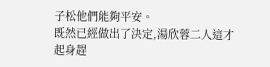子松他們能夠平安。
既然已經做出了決定,湯欣蓉二人這才起身趕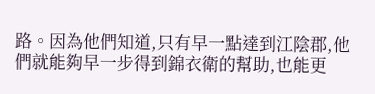路。因為他們知道,只有早一點達到江陰郡,他們就能夠早一步得到錦衣衛的幫助,也能更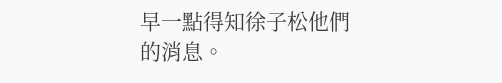早一點得知徐子松他們的消息。